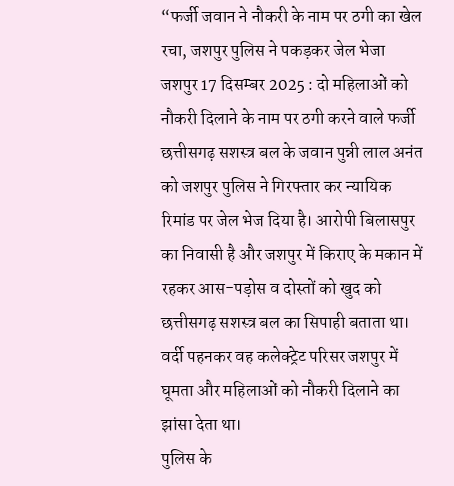“फर्जी जवान ने नौकरी के नाम पर ठगी का खेल रचा, जशपुर पुलिस ने पकड़कर जेल भेजा
जशपुर 17 दिसम्बर 2025 : दो महिलाओं को नौकरी दिलाने के नाम पर ठगी करने वाले फर्जी छत्तीसगढ़ सशस्त्र बल के जवान पुन्नी लाल अनंत को जशपुर पुलिस ने गिरफ्तार कर न्यायिक रिमांड पर जेल भेज दिया है। आरोपी बिलासपुर का निवासी है और जशपुर में किराए के मकान में रहकर आस-पड़ोस व दोस्तों को खुद को छत्तीसगढ़ सशस्त्र बल का सिपाही बताता था। वर्दी पहनकर वह कलेक्ट्रेट परिसर जशपुर में घूमता और महिलाओं को नौकरी दिलाने का झांसा देता था।
पुलिस के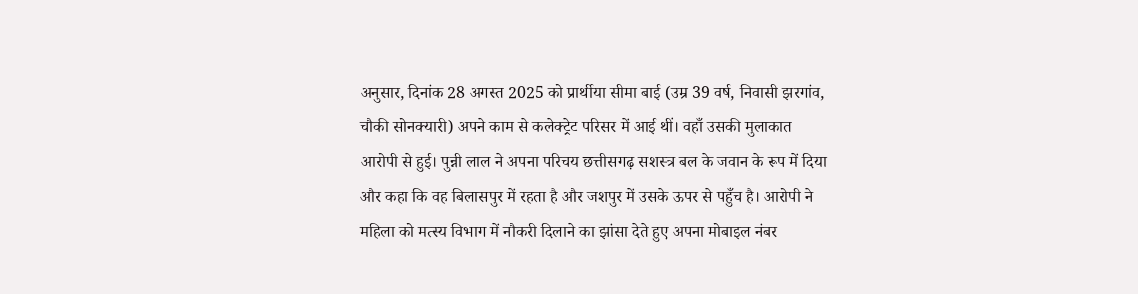अनुसार, दिनांक 28 अगस्त 2025 को प्रार्थीया सीमा बाई (उम्र 39 वर्ष, निवासी झरगांव, चौकी सोनक्यारी) अपने काम से कलेक्ट्रेट परिसर में आई थीं। वहाँ उसकी मुलाकात आरोपी से हुई। पुन्नी लाल ने अपना परिचय छत्तीसगढ़ सशस्त्र बल के जवान के रूप में दिया और कहा कि वह बिलासपुर में रहता है और जशपुर में उसके ऊपर से पहुँच है। आरोपी ने महिला को मत्स्य विभाग में नौकरी दिलाने का झांसा देते हुए अपना मोबाइल नंबर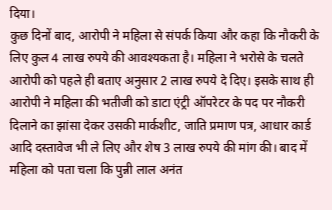दिया।
कुछ दिनों बाद, आरोपी ने महिला से संपर्क किया और कहा कि नौकरी के लिए कुल 4 लाख रुपये की आवश्यकता है। महिला ने भरोसे के चलते आरोपी को पहले ही बताए अनुसार 2 लाख रुपये दे दिए। इसके साथ ही आरोपी ने महिला की भतीजी को डाटा एंट्री ऑपरेटर के पद पर नौकरी दिलाने का झांसा देकर उसकी मार्कशीट, जाति प्रमाण पत्र, आधार कार्ड आदि दस्तावेज भी ले लिए और शेष 3 लाख रुपये की मांग की। बाद में महिला को पता चला कि पुन्नी लाल अनंत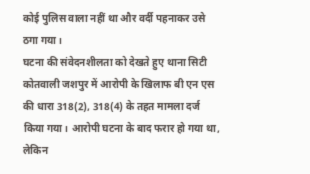कोई पुलिस वाला नहीं था और वर्दी पहनाकर उसे ठगा गया।
घटना की संवेदनशीलता को देखते हुए थाना सिटी कोतवाली जशपुर में आरोपी के खिलाफ बी एन एस की धारा 318(2), 318(4) के तहत मामला दर्ज किया गया। आरोपी घटना के बाद फरार हो गया था, लेकिन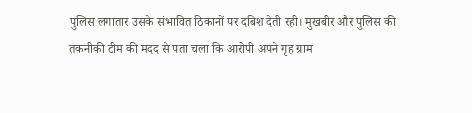पुलिस लगातार उसके संभावित ठिकानों पर दबिश देती रही। मुखबीर और पुलिस की तकनीकी टीम की मदद से पता चला कि आरोपी अपने गृह ग्राम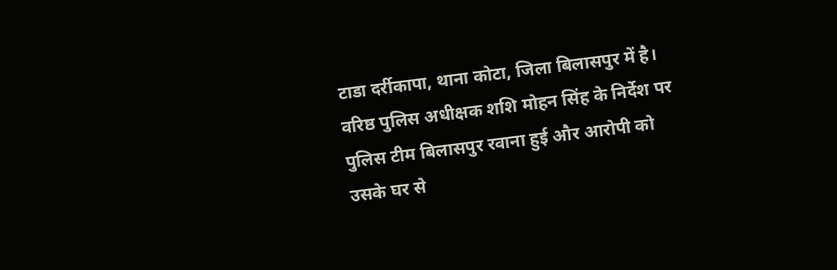टाडा दर्रीकापा, थाना कोटा, जिला बिलासपुर में है। वरिष्ठ पुलिस अधीक्षक शशि मोहन सिंह के निर्देश पर पुलिस टीम बिलासपुर रवाना हुई और आरोपी को उसके घर से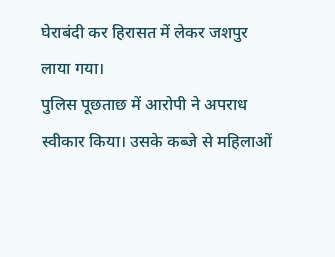घेराबंदी कर हिरासत में लेकर जशपुर लाया गया।
पुलिस पूछताछ में आरोपी ने अपराध स्वीकार किया। उसके कब्जे से महिलाओं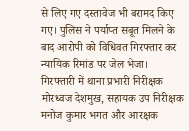से लिए गए दस्तावेज भी बरामद किए गए। पुलिस ने पर्याप्त सबूत मिलने के बाद आरोपी को विधिवत गिरफ्तार कर न्यायिक रिमांड पर जेल भेजा।
गिरफ्तारी में थाना प्रभारी निरीक्षक मोरध्वज देशमुख, सहायक उप निरीक्षक मनोज कुमार भगत और आरक्षक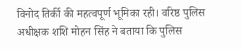विनोद तिर्की की महत्वपूर्ण भूमिका रही। वरिष्ठ पुलिस अधीक्षक शशि मोहन सिंह ने बताया कि पुलिस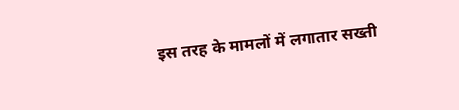इस तरह के मामलों में लगातार सख्ती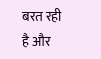बरत रही है और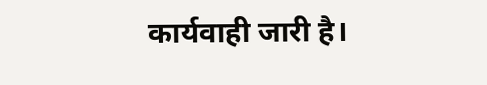कार्यवाही जारी है।